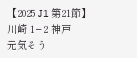【2025 J1 第21節】
川崎 1−2 神戸
元気そう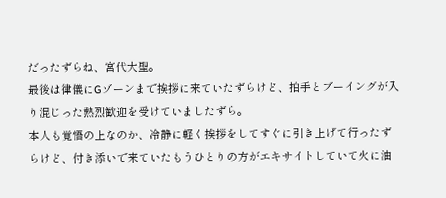だったずらね、宮代大聖。
最後は律儀にGゾーンまで挨拶に来ていたずらけど、拍手とブーイングが入り混じった熱烈歓迎を受けていましたずら。
本人も覚悟の上なのか、冷静に軽く挨拶をしてすぐに引き上げて行ったずらけど、付き添いで来ていたもうひとりの方がエキサイトしていて火に油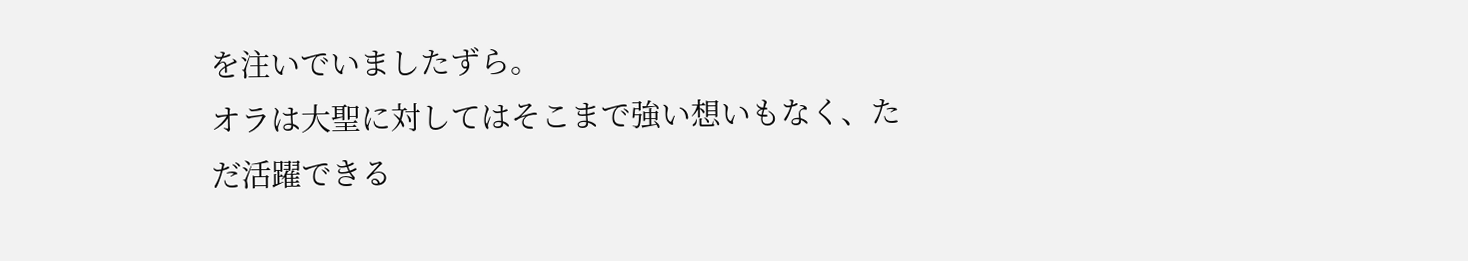を注いでいましたずら。
オラは大聖に対してはそこまで強い想いもなく、ただ活躍できる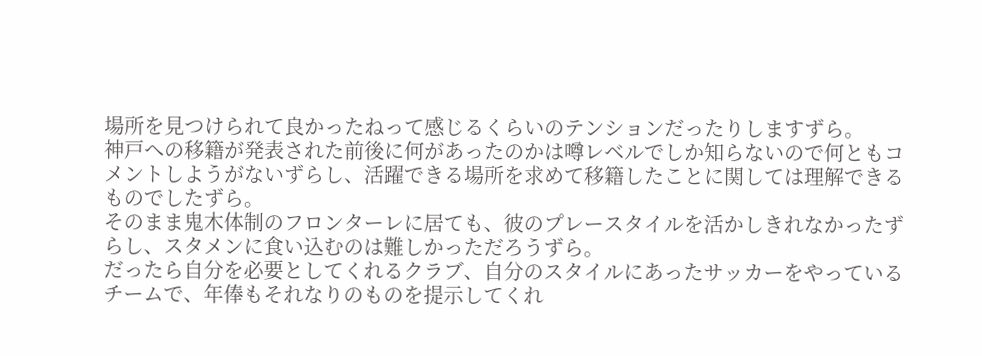場所を見つけられて良かったねって感じるくらいのテンションだったりしますずら。
神戸への移籍が発表された前後に何があったのかは噂レベルでしか知らないので何ともコメントしようがないずらし、活躍できる場所を求めて移籍したことに関しては理解できるものでしたずら。
そのまま鬼木体制のフロンターレに居ても、彼のプレースタイルを活かしきれなかったずらし、スタメンに食い込むのは難しかっただろうずら。
だったら自分を必要としてくれるクラブ、自分のスタイルにあったサッカーをやっているチームで、年俸もそれなりのものを提示してくれ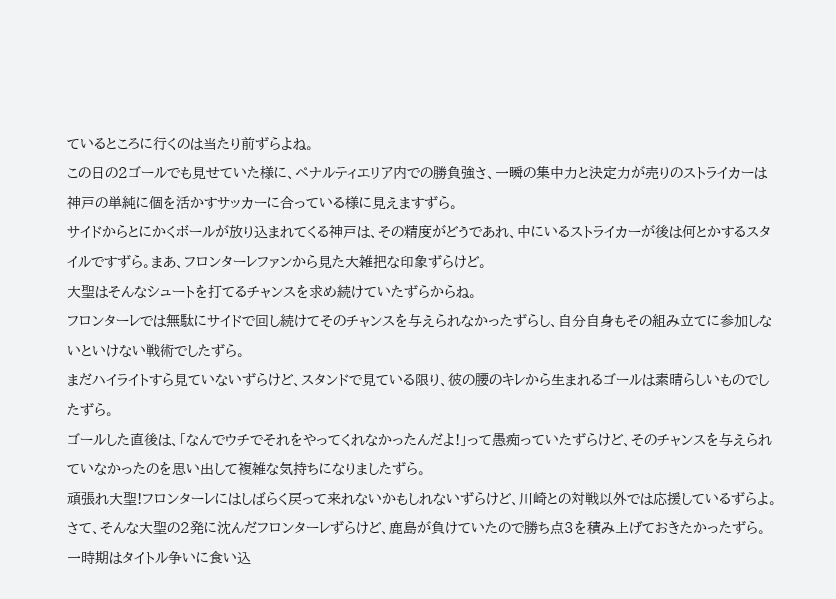ているところに行くのは当たり前ずらよね。
この日の2ゴールでも見せていた様に、ペナルティエリア内での勝負強さ、一瞬の集中力と決定力が売りのストライカーは神戸の単純に個を活かすサッカーに合っている様に見えますずら。
サイドからとにかくボールが放り込まれてくる神戸は、その精度がどうであれ、中にいるストライカーが後は何とかするスタイルですずら。まあ、フロンターレファンから見た大雑把な印象ずらけど。
大聖はそんなシュートを打てるチャンスを求め続けていたずらからね。
フロンターレでは無駄にサイドで回し続けてそのチャンスを与えられなかったずらし、自分自身もその組み立てに参加しないといけない戦術でしたずら。
まだハイライトすら見ていないずらけど、スタンドで見ている限り、彼の腰のキレから生まれるゴールは素晴らしいものでしたずら。
ゴールした直後は、「なんでウチでそれをやってくれなかったんだよ!」って愚痴っていたずらけど、そのチャンスを与えられていなかったのを思い出して複雑な気持ちになりましたずら。
頑張れ大聖!フロンターレにはしばらく戻って来れないかもしれないずらけど、川崎との対戦以外では応援しているずらよ。
さて、そんな大聖の2発に沈んだフロンターレずらけど、鹿島が負けていたので勝ち点3を積み上げておきたかったずら。
一時期はタイトル争いに食い込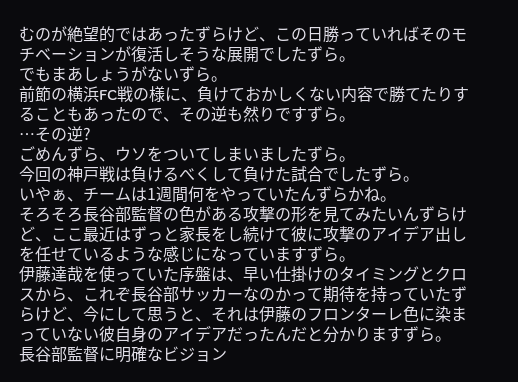むのが絶望的ではあったずらけど、この日勝っていればそのモチベーションが復活しそうな展開でしたずら。
でもまあしょうがないずら。
前節の横浜FC戦の様に、負けておかしくない内容で勝てたりすることもあったので、その逆も然りですずら。
…その逆?
ごめんずら、ウソをついてしまいましたずら。
今回の神戸戦は負けるべくして負けた試合でしたずら。
いやぁ、チームは1週間何をやっていたんずらかね。
そろそろ長谷部監督の色がある攻撃の形を見てみたいんずらけど、ここ最近はずっと家長をし続けて彼に攻撃のアイデア出しを任せているような感じになっていますずら。
伊藤達哉を使っていた序盤は、早い仕掛けのタイミングとクロスから、これぞ長谷部サッカーなのかって期待を持っていたずらけど、今にして思うと、それは伊藤のフロンターレ色に染まっていない彼自身のアイデアだったんだと分かりますずら。
長谷部監督に明確なビジョン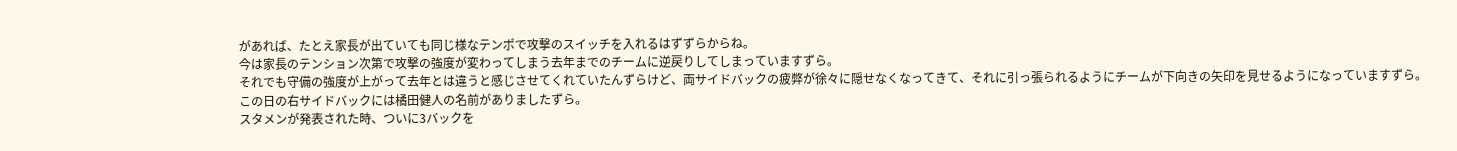があれば、たとえ家長が出ていても同じ様なテンポで攻撃のスイッチを入れるはずずらからね。
今は家長のテンション次第で攻撃の強度が変わってしまう去年までのチームに逆戻りしてしまっていますずら。
それでも守備の強度が上がって去年とは違うと感じさせてくれていたんずらけど、両サイドバックの疲弊が徐々に隠せなくなってきて、それに引っ張られるようにチームが下向きの矢印を見せるようになっていますずら。
この日の右サイドバックには橘田健人の名前がありましたずら。
スタメンが発表された時、ついに3バックを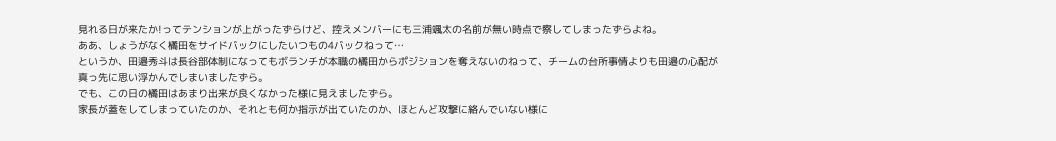見れる日が来たか!ってテンションが上がったずらけど、控えメンバーにも三浦颯太の名前が無い時点で察してしまったずらよね。
ああ、しょうがなく橘田をサイドバックにしたいつもの4バックねって…
というか、田邉秀斗は長谷部体制になってもボランチが本職の橘田からポジションを奪えないのねって、チームの台所事情よりも田邉の心配が真っ先に思い浮かんでしまいましたずら。
でも、この日の橘田はあまり出来が良くなかった様に見えましたずら。
家長が蓋をしてしまっていたのか、それとも何か指示が出ていたのか、ほとんど攻撃に絡んでいない様に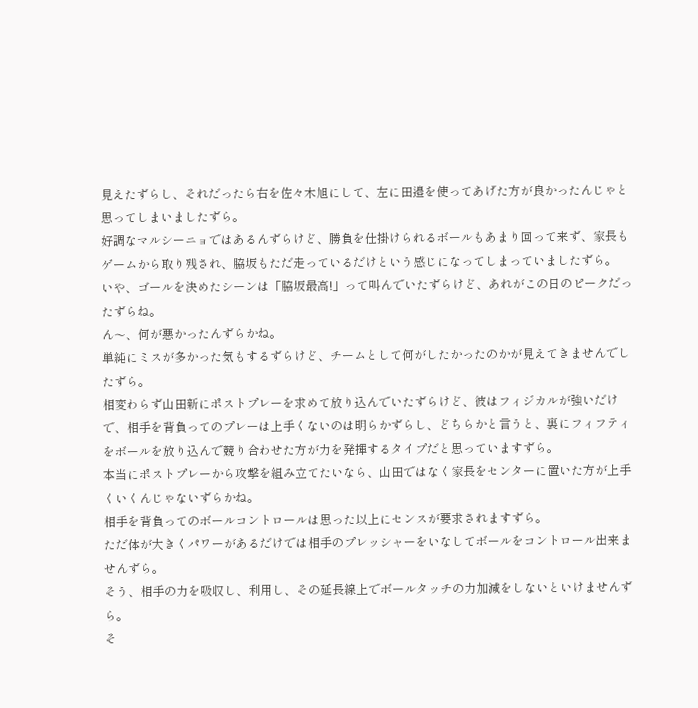見えたずらし、それだったら右を佐々木旭にして、左に田邉を使ってあげた方が良かったんじゃと思ってしまいましたずら。
好調なマルシーニョではあるんずらけど、勝負を仕掛けられるボールもあまり回って来ず、家長もゲームから取り残され、脇坂もただ走っているだけという感じになってしまっていましたずら。
いや、ゴールを決めたシーンは「脇坂最高!」って叫んでいたずらけど、あれがこの日のピークだったずらね。
ん〜、何が悪かったんずらかね。
単純にミスが多かった気もするずらけど、チームとして何がしたかったのかが見えてきませんでしたずら。
相変わらず山田新にポストプレーを求めて放り込んでいたずらけど、彼はフィジカルが強いだけで、相手を背負ってのプレーは上手くないのは明らかずらし、どちらかと言うと、裏にフィフティをボールを放り込んで競り合わせた方が力を発揮するタイプだと思っていますずら。
本当にポストプレーから攻撃を組み立てたいなら、山田ではなく家長をセンターに置いた方が上手くいくんじゃないずらかね。
相手を背負ってのボールコントロールは思った以上にセンスが要求されますずら。
ただ体が大きくパワーがあるだけでは相手のプレッシャーをいなしてボールをコントロール出来ませんずら。
そう、相手の力を吸収し、利用し、その延長線上でボールタッチの力加減をしないといけませんずら。
そ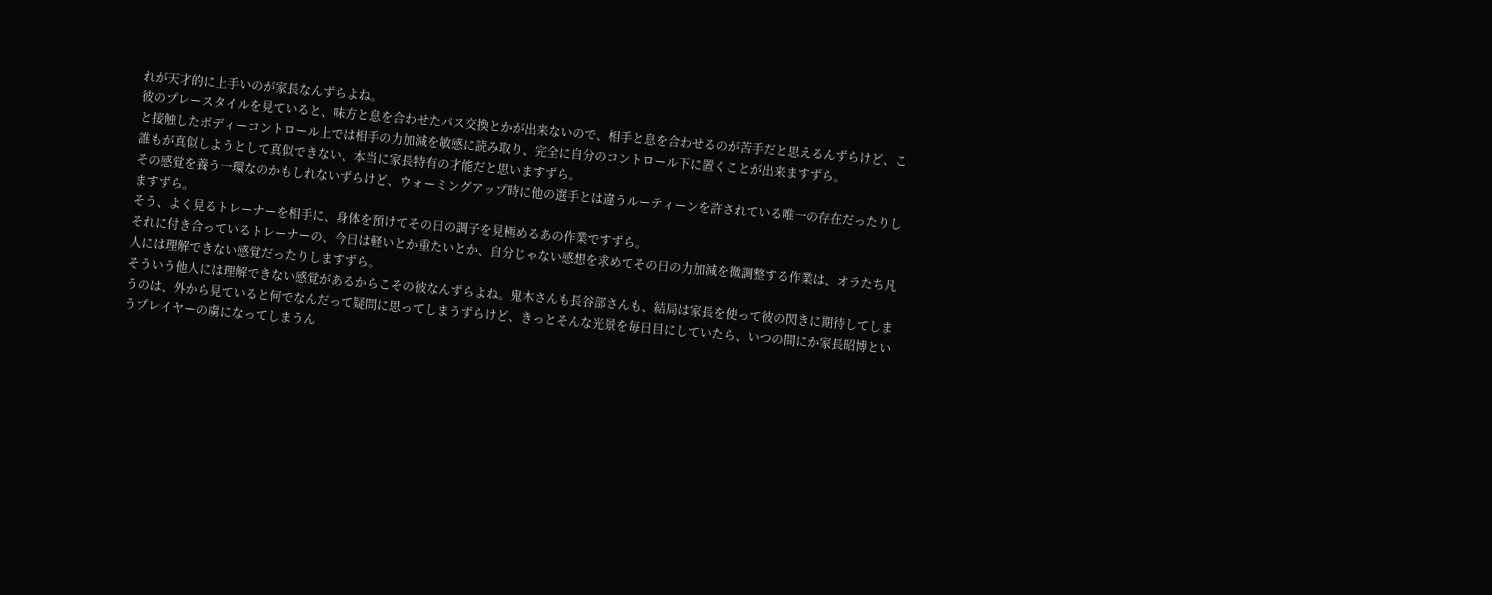れが天才的に上手いのが家長なんずらよね。
彼のプレースタイルを見ていると、味方と息を合わせたパス交換とかが出来ないので、相手と息を合わせるのが苦手だと思えるんずらけど、こと接触したボディーコントロール上では相手の力加減を敏感に読み取り、完全に自分のコントロール下に置くことが出来ますずら。
誰もが真似しようとして真似できない、本当に家長特有の才能だと思いますずら。
その感覚を養う一環なのかもしれないずらけど、ウォーミングアップ時に他の選手とは違うルーティーンを許されている唯一の存在だったりしますずら。
そう、よく見るトレーナーを相手に、身体を預けてその日の調子を見極めるあの作業ですずら。
それに付き合っているトレーナーの、今日は軽いとか重たいとか、自分じゃない感想を求めてその日の力加減を微調整する作業は、オラたち凡人には理解できない感覚だったりしますずら。
そういう他人には理解できない感覚があるからこその彼なんずらよね。鬼木さんも長谷部さんも、結局は家長を使って彼の閃きに期待してしまうのは、外から見ていると何でなんだって疑問に思ってしまうずらけど、きっとそんな光景を毎日目にしていたら、いつの間にか家長昭博というプレイヤーの虜になってしまうん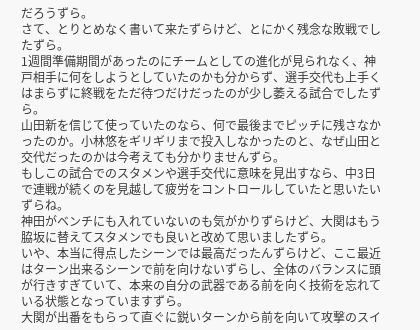だろうずら。
さて、とりとめなく書いて来たずらけど、とにかく残念な敗戦でしたずら。
1週間準備期間があったのにチームとしての進化が見られなく、神戸相手に何をしようとしていたのかも分からず、選手交代も上手くはまらずに終戦をただ待つだけだったのが少し萎える試合でしたずら。
山田新を信じて使っていたのなら、何で最後までピッチに残さなかったのか。小林悠をギリギリまで投入しなかったのと、なぜ山田と交代だったのかは今考えても分かりませんずら。
もしこの試合でのスタメンや選手交代に意味を見出すなら、中3日で連戦が続くのを見越して疲労をコントロールしていたと思いたいずらね。
神田がベンチにも入れていないのも気がかりずらけど、大関はもう脇坂に替えてスタメンでも良いと改めて思いましたずら。
いや、本当に得点したシーンでは最高だったんずらけど、ここ最近はターン出来るシーンで前を向けないずらし、全体のバランスに頭が行きすぎていて、本来の自分の武器である前を向く技術を忘れている状態となっていますずら。
大関が出番をもらって直ぐに鋭いターンから前を向いて攻撃のスイ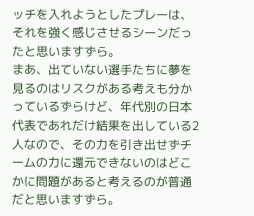ッチを入れようとしたプレーは、それを強く感じさせるシーンだったと思いますずら。
まあ、出ていない選手たちに夢を見るのはリスクがある考えも分かっているずらけど、年代別の日本代表であれだけ結果を出している2人なので、その力を引き出せずチームの力に還元できないのはどこかに問題があると考えるのが普通だと思いますずら。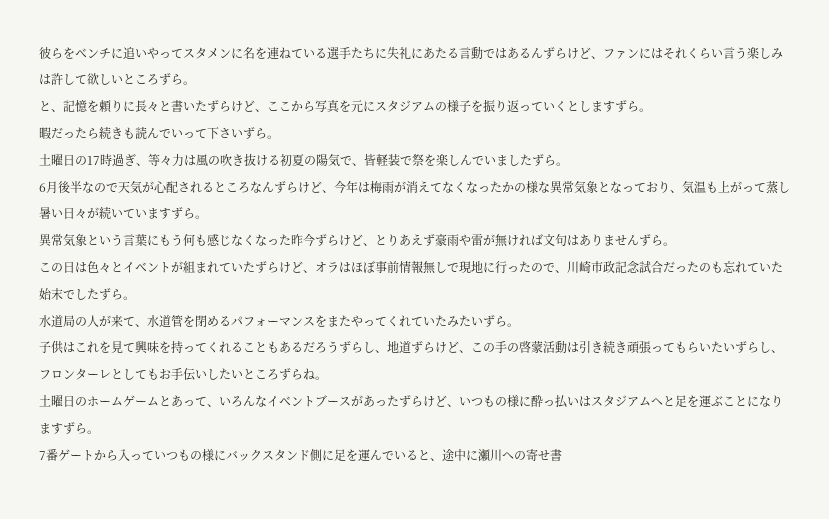彼らをベンチに追いやってスタメンに名を連ねている選手たちに失礼にあたる言動ではあるんずらけど、ファンにはそれくらい言う楽しみは許して欲しいところずら。
と、記憶を頼りに長々と書いたずらけど、ここから写真を元にスタジアムの様子を振り返っていくとしますずら。
暇だったら続きも読んでいって下さいずら。
土曜日の17時過ぎ、等々力は風の吹き抜ける初夏の陽気で、皆軽装で祭を楽しんでいましたずら。
6月後半なので天気が心配されるところなんずらけど、今年は梅雨が消えてなくなったかの様な異常気象となっており、気温も上がって蒸し暑い日々が続いていますずら。
異常気象という言葉にもう何も感じなくなった昨今ずらけど、とりあえず豪雨や雷が無ければ文句はありませんずら。
この日は色々とイベントが組まれていたずらけど、オラはほぼ事前情報無しで現地に行ったので、川崎市政記念試合だったのも忘れていた始末でしたずら。
水道局の人が来て、水道管を閉めるパフォーマンスをまたやってくれていたみたいずら。
子供はこれを見て興味を持ってくれることもあるだろうずらし、地道ずらけど、この手の啓蒙活動は引き続き頑張ってもらいたいずらし、フロンターレとしてもお手伝いしたいところずらね。
土曜日のホームゲームとあって、いろんなイベントブースがあったずらけど、いつもの様に酔っ払いはスタジアムへと足を運ぶことになりますずら。
7番ゲートから入っていつもの様にバックスタンド側に足を運んでいると、途中に瀬川への寄せ書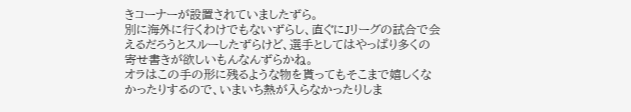きコーナーが設置されていましたずら。
別に海外に行くわけでもないずらし、直ぐにJリーグの試合で会えるだろうとスルーしたずらけど、選手としてはやっぱり多くの寄せ書きが欲しいもんなんずらかね。
オラはこの手の形に残るような物を貰ってもそこまで嬉しくなかったりするので、いまいち熱が入らなかったりしま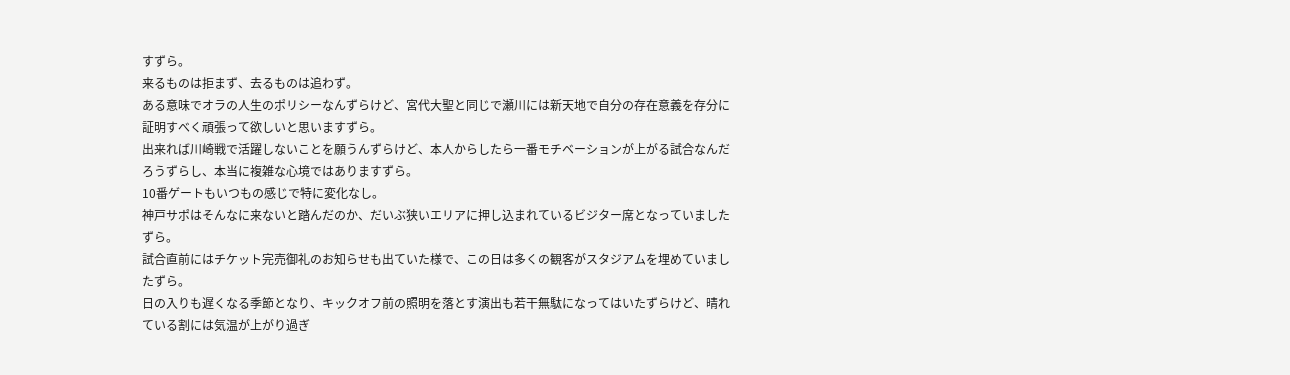すずら。
来るものは拒まず、去るものは追わず。
ある意味でオラの人生のポリシーなんずらけど、宮代大聖と同じで瀬川には新天地で自分の存在意義を存分に証明すべく頑張って欲しいと思いますずら。
出来れば川崎戦で活躍しないことを願うんずらけど、本人からしたら一番モチベーションが上がる試合なんだろうずらし、本当に複雑な心境ではありますずら。
10番ゲートもいつもの感じで特に変化なし。
神戸サポはそんなに来ないと踏んだのか、だいぶ狭いエリアに押し込まれているビジター席となっていましたずら。
試合直前にはチケット完売御礼のお知らせも出ていた様で、この日は多くの観客がスタジアムを埋めていましたずら。
日の入りも遅くなる季節となり、キックオフ前の照明を落とす演出も若干無駄になってはいたずらけど、晴れている割には気温が上がり過ぎ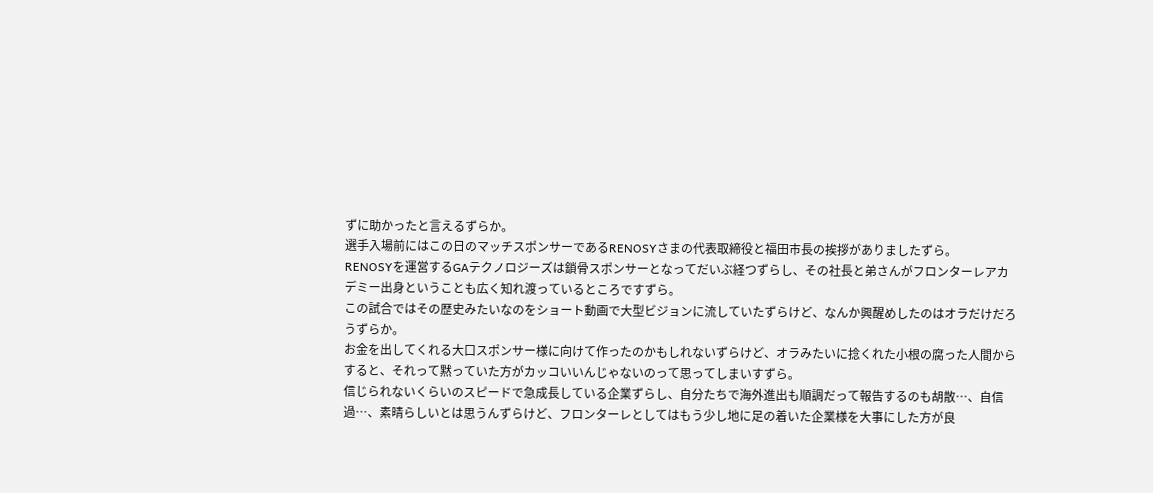ずに助かったと言えるずらか。
選手入場前にはこの日のマッチスポンサーであるRENOSYさまの代表取締役と福田市長の挨拶がありましたずら。
RENOSYを運営するGAテクノロジーズは鎖骨スポンサーとなってだいぶ経つずらし、その社長と弟さんがフロンターレアカデミー出身ということも広く知れ渡っているところですずら。
この試合ではその歴史みたいなのをショート動画で大型ビジョンに流していたずらけど、なんか興醒めしたのはオラだけだろうずらか。
お金を出してくれる大口スポンサー様に向けて作ったのかもしれないずらけど、オラみたいに捻くれた小根の腐った人間からすると、それって黙っていた方がカッコいいんじゃないのって思ってしまいすずら。
信じられないくらいのスピードで急成長している企業ずらし、自分たちで海外進出も順調だって報告するのも胡散…、自信過…、素晴らしいとは思うんずらけど、フロンターレとしてはもう少し地に足の着いた企業様を大事にした方が良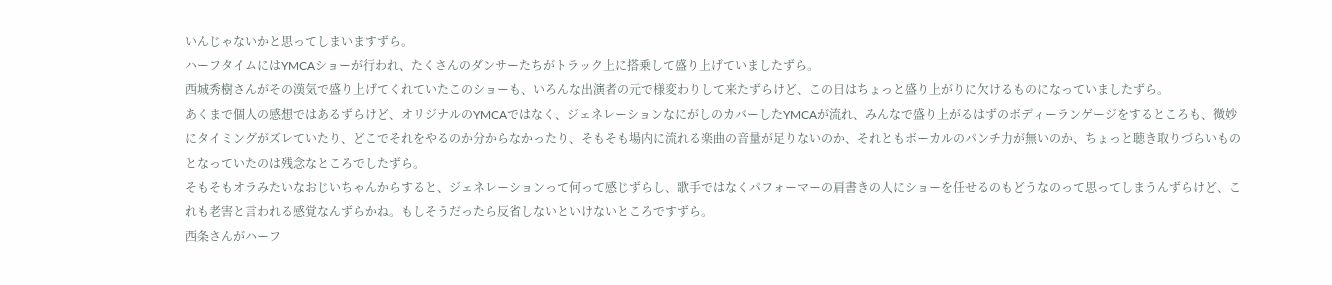いんじゃないかと思ってしまいますずら。
ハーフタイムにはYMCAショーが行われ、たくさんのダンサーたちがトラック上に搭乗して盛り上げていましたずら。
西城秀樹さんがその漢気で盛り上げてくれていたこのショーも、いろんな出演者の元で様変わりして来たずらけど、この日はちょっと盛り上がりに欠けるものになっていましたずら。
あくまで個人の感想ではあるずらけど、オリジナルのYMCAではなく、ジェネレーションなにがしのカバーしたYMCAが流れ、みんなで盛り上がるはずのボディーランゲージをするところも、微妙にタイミングがズレていたり、どこでそれをやるのか分からなかったり、そもそも場内に流れる楽曲の音量が足りないのか、それともボーカルのパンチ力が無いのか、ちょっと聴き取りづらいものとなっていたのは残念なところでしたずら。
そもそもオラみたいなおじいちゃんからすると、ジェネレーションって何って感じずらし、歌手ではなくパフォーマーの肩書きの人にショーを任せるのもどうなのって思ってしまうんずらけど、これも老害と言われる感覚なんずらかね。もしそうだったら反省しないといけないところですずら。
西条さんがハーフ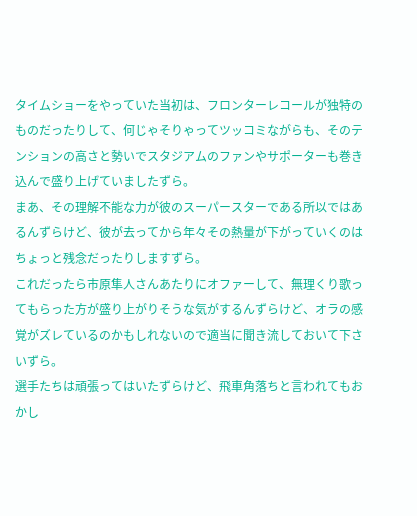タイムショーをやっていた当初は、フロンターレコールが独特のものだったりして、何じゃそりゃってツッコミながらも、そのテンションの高さと勢いでスタジアムのファンやサポーターも巻き込んで盛り上げていましたずら。
まあ、その理解不能な力が彼のスーパースターである所以ではあるんずらけど、彼が去ってから年々その熱量が下がっていくのはちょっと残念だったりしますずら。
これだったら市原隼人さんあたりにオファーして、無理くり歌ってもらった方が盛り上がりそうな気がするんずらけど、オラの感覚がズレているのかもしれないので適当に聞き流しておいて下さいずら。
選手たちは頑張ってはいたずらけど、飛車角落ちと言われてもおかし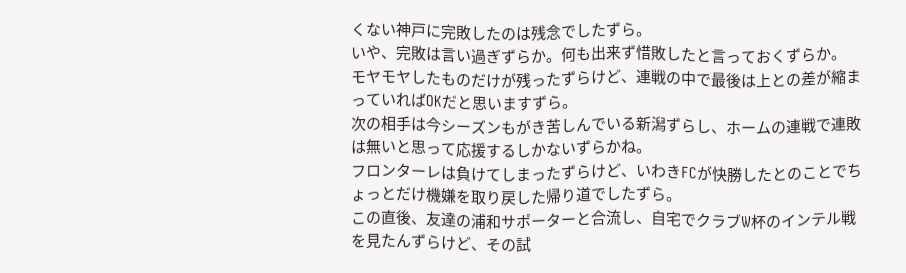くない神戸に完敗したのは残念でしたずら。
いや、完敗は言い過ぎずらか。何も出来ず惜敗したと言っておくずらか。
モヤモヤしたものだけが残ったずらけど、連戦の中で最後は上との差が縮まっていればOKだと思いますずら。
次の相手は今シーズンもがき苦しんでいる新潟ずらし、ホームの連戦で連敗は無いと思って応援するしかないずらかね。
フロンターレは負けてしまったずらけど、いわきFCが快勝したとのことでちょっとだけ機嫌を取り戻した帰り道でしたずら。
この直後、友達の浦和サポーターと合流し、自宅でクラブW杯のインテル戦を見たんずらけど、その試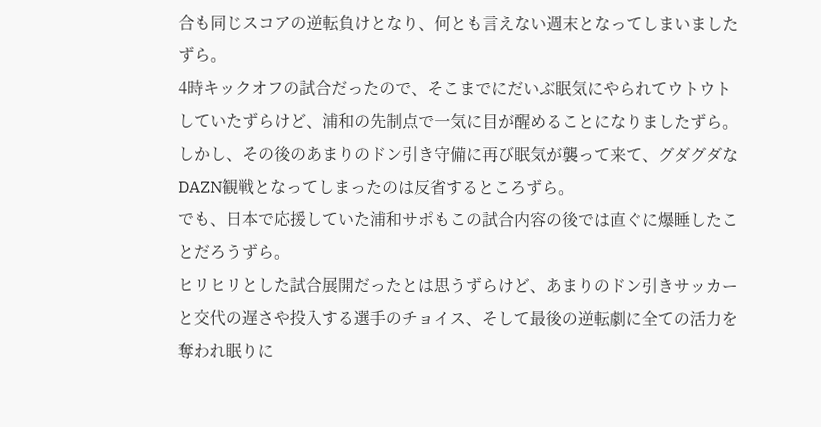合も同じスコアの逆転負けとなり、何とも言えない週末となってしまいましたずら。
4時キックオフの試合だったので、そこまでにだいぶ眠気にやられてウトウトしていたずらけど、浦和の先制点で一気に目が醒めることになりましたずら。
しかし、その後のあまりのドン引き守備に再び眠気が襲って来て、グダグダなDAZN観戦となってしまったのは反省するところずら。
でも、日本で応援していた浦和サポもこの試合内容の後では直ぐに爆睡したことだろうずら。
ヒリヒリとした試合展開だったとは思うずらけど、あまりのドン引きサッカーと交代の遅さや投入する選手のチョイス、そして最後の逆転劇に全ての活力を奪われ眠りに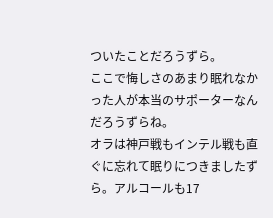ついたことだろうずら。
ここで悔しさのあまり眠れなかった人が本当のサポーターなんだろうずらね。
オラは神戸戦もインテル戦も直ぐに忘れて眠りにつきましたずら。アルコールも17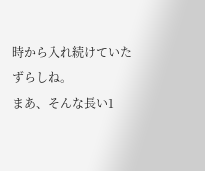時から入れ続けていたずらしね。
まあ、そんな長い1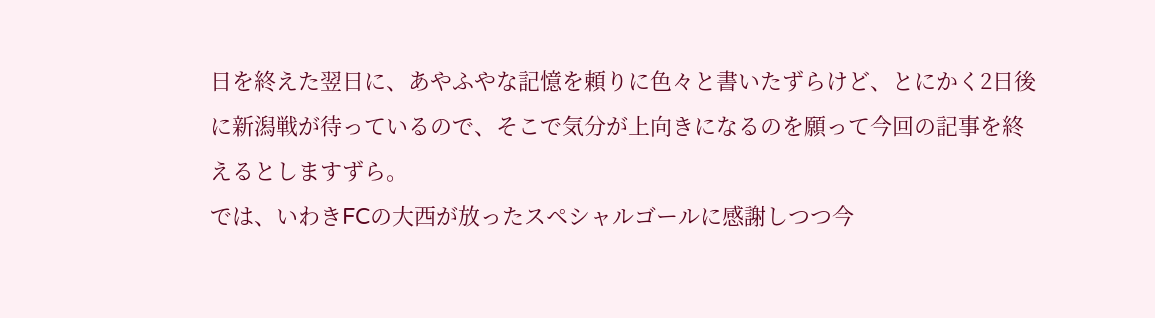日を終えた翌日に、あやふやな記憶を頼りに色々と書いたずらけど、とにかく2日後に新潟戦が待っているので、そこで気分が上向きになるのを願って今回の記事を終えるとしますずら。
では、いわきFCの大西が放ったスペシャルゴールに感謝しつつ今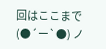回はここまで(●´ー`●) ノ